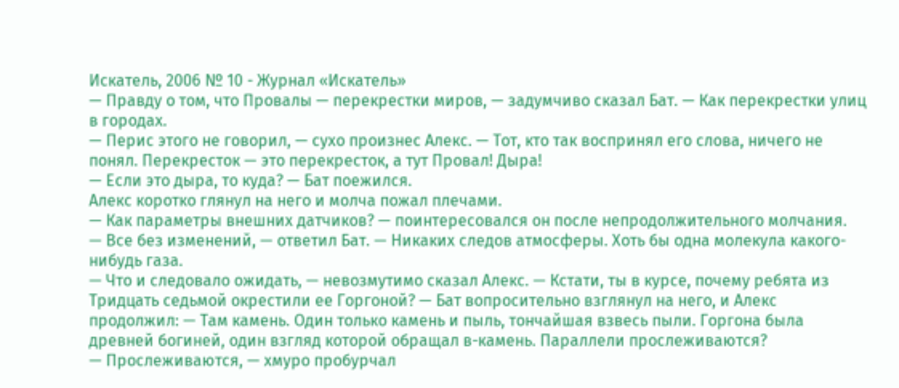Искатель, 2006 № 10 - Журнал «Искатель»
— Правду о том, что Провалы — перекрестки миров, — задумчиво сказал Бат. — Как перекрестки улиц в городах.
— Перис этого не говорил, — сухо произнес Алекс. — Тот, кто так воспринял его слова, ничего не понял. Перекресток — это перекресток, а тут Провал! Дыра!
— Если это дыра, то куда? — Бат поежился.
Алекс коротко глянул на него и молча пожал плечами.
— Как параметры внешних датчиков? — поинтересовался он после непродолжительного молчания.
— Все без изменений, — ответил Бат. — Никаких следов атмосферы. Хоть бы одна молекула какого-нибудь газа.
— Что и следовало ожидать, — невозмутимо сказал Алекс. — Кстати, ты в курсе, почему ребята из Тридцать седьмой окрестили ее Горгоной? — Бат вопросительно взглянул на него, и Алекс продолжил: — Там камень. Один только камень и пыль, тончайшая взвесь пыли. Горгона была древней богиней, один взгляд которой обращал в-камень. Параллели прослеживаются?
— Прослеживаются, — хмуро пробурчал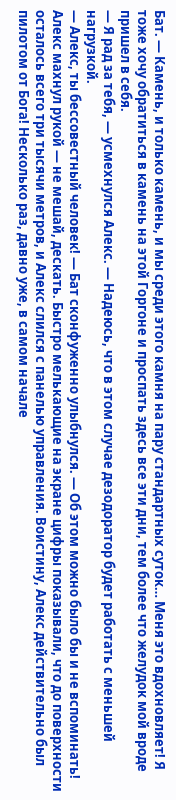Бат. — Камень, и только камень, и мы среди этого камня на пару стандартных суток… Меня это вдохновляет! Я тоже хочу обратиться в камень на этой Горгоне и проспать здесь все эти дни, тем более что желудок мой вроде пришел в себя.
— Я рад за тебя, — усмехнулся Алекс. — Надеюсь, что в этом случае дезодоратор будет работать с меньшей нагрузкой.
— Алекс, ты бессовестный человек! — Бат сконфуженно улыбнулся. — Об этом можно было бы и не вспоминать!
Алекс махнул рукой — не мешай, дескать. Быстро мелькающие на экране цифры показывали, что до поверхности осталось всего три тысячи метров, и Алекс слился с панелью управления. Воистину, Алекс действительно был пилотом от Бога! Несколько раз, давно уже, в самом начале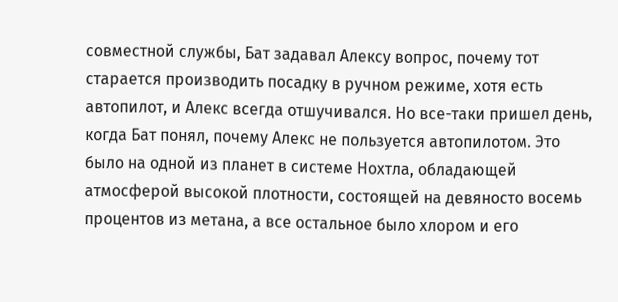совместной службы, Бат задавал Алексу вопрос, почему тот старается производить посадку в ручном режиме, хотя есть автопилот, и Алекс всегда отшучивался. Но все-таки пришел день, когда Бат понял, почему Алекс не пользуется автопилотом. Это было на одной из планет в системе Нохтла, обладающей атмосферой высокой плотности, состоящей на девяносто восемь процентов из метана, а все остальное было хлором и его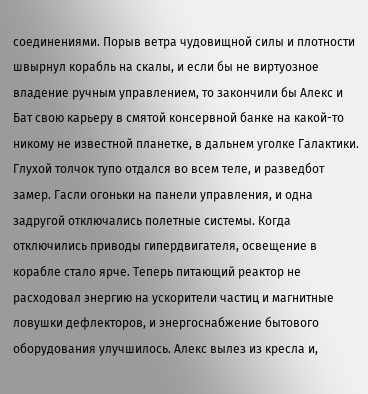соединениями. Порыв ветра чудовищной силы и плотности швырнул корабль на скалы, и если бы не виртуозное владение ручным управлением, то закончили бы Алекс и Бат свою карьеру в смятой консервной банке на какой-то никому не известной планетке, в дальнем уголке Галактики.
Глухой толчок тупо отдался во всем теле, и разведбот замер. Гасли огоньки на панели управления, и одна задругой отключались полетные системы. Когда отключились приводы гипердвигателя, освещение в корабле стало ярче. Теперь питающий реактор не расходовал энергию на ускорители частиц и магнитные ловушки дефлекторов, и энергоснабжение бытового оборудования улучшилось. Алекс вылез из кресла и,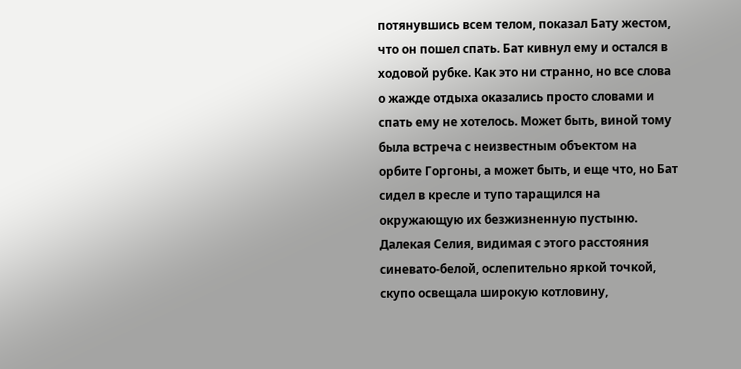потянувшись всем телом, показал Бату жестом, что он пошел спать. Бат кивнул ему и остался в ходовой рубке. Как это ни странно, но все слова о жажде отдыха оказались просто словами и спать ему не хотелось. Может быть, виной тому была встреча с неизвестным объектом на орбите Горгоны, а может быть, и еще что, но Бат сидел в кресле и тупо таращился на окружающую их безжизненную пустыню. Далекая Селия, видимая с этого расстояния синевато-белой, ослепительно яркой точкой, скупо освещала широкую котловину,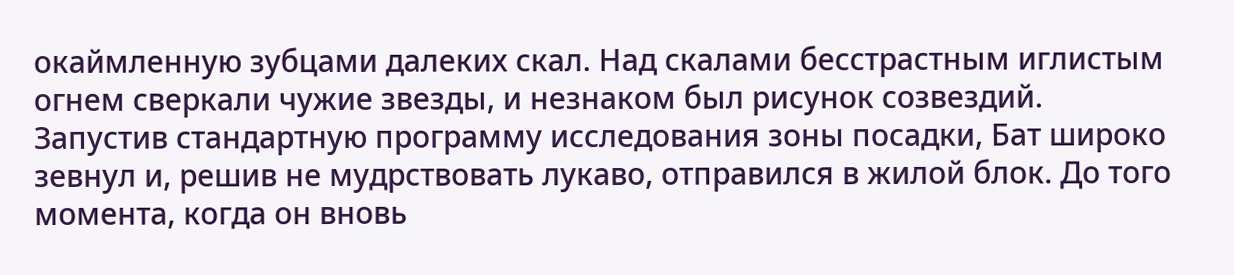окаймленную зубцами далеких скал. Над скалами бесстрастным иглистым огнем сверкали чужие звезды, и незнаком был рисунок созвездий.
Запустив стандартную программу исследования зоны посадки, Бат широко зевнул и, решив не мудрствовать лукаво, отправился в жилой блок. До того момента, когда он вновь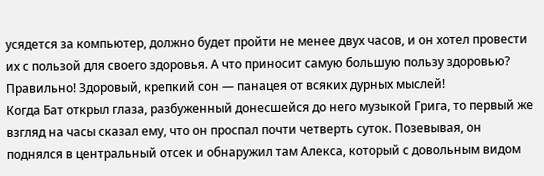усядется за компьютер, должно будет пройти не менее двух часов, и он хотел провести их с пользой для своего здоровья. А что приносит самую большую пользу здоровью? Правильно! Здоровый, крепкий сон — панацея от всяких дурных мыслей!
Когда Бат открыл глаза, разбуженный донесшейся до него музыкой Грига, то первый же взгляд на часы сказал ему, что он проспал почти четверть суток. Позевывая, он поднялся в центральный отсек и обнаружил там Алекса, который с довольным видом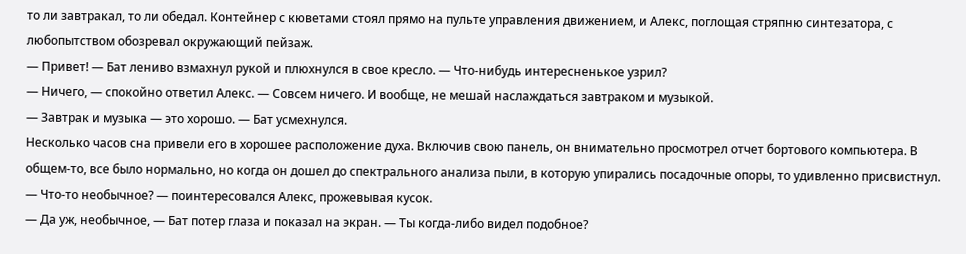то ли завтракал, то ли обедал. Контейнер с кюветами стоял прямо на пульте управления движением, и Алекс, поглощая стряпню синтезатора, с любопытством обозревал окружающий пейзаж.
— Привет! — Бат лениво взмахнул рукой и плюхнулся в свое кресло. — Что-нибудь интересненькое узрил?
— Ничего, — спокойно ответил Алекс. — Совсем ничего. И вообще, не мешай наслаждаться завтраком и музыкой.
— Завтрак и музыка — это хорошо. — Бат усмехнулся.
Несколько часов сна привели его в хорошее расположение духа. Включив свою панель, он внимательно просмотрел отчет бортового компьютера. В общем-то, все было нормально, но когда он дошел до спектрального анализа пыли, в которую упирались посадочные опоры, то удивленно присвистнул.
— Что-то необычное? — поинтересовался Алекс, прожевывая кусок.
— Да уж, необычное, — Бат потер глаза и показал на экран. — Ты когда-либо видел подобное?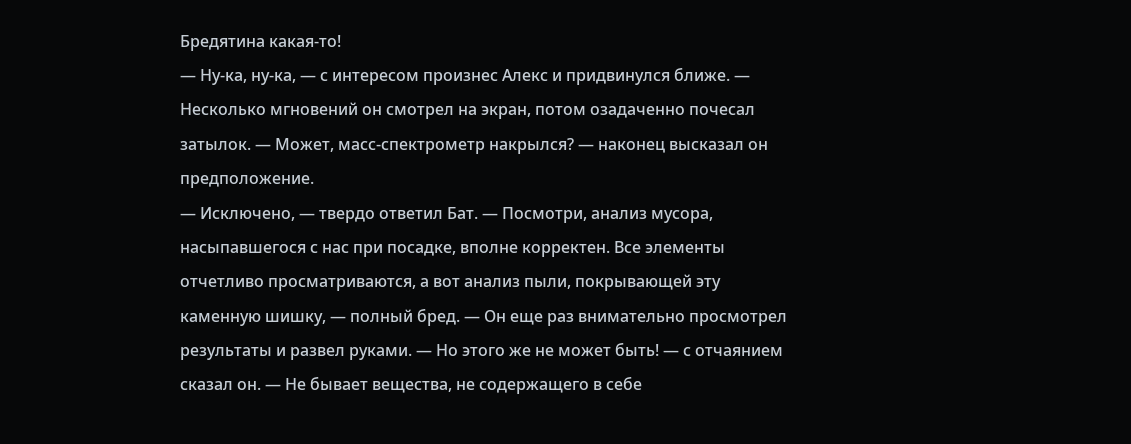Бредятина какая-то!
— Ну-ка, ну-ка, — с интересом произнес Алекс и придвинулся ближе. — Несколько мгновений он смотрел на экран, потом озадаченно почесал затылок. — Может, масс-спектрометр накрылся? — наконец высказал он предположение.
— Исключено, — твердо ответил Бат. — Посмотри, анализ мусора, насыпавшегося с нас при посадке, вполне корректен. Все элементы отчетливо просматриваются, а вот анализ пыли, покрывающей эту каменную шишку, — полный бред. — Он еще раз внимательно просмотрел результаты и развел руками. — Но этого же не может быть! — с отчаянием сказал он. — Не бывает вещества, не содержащего в себе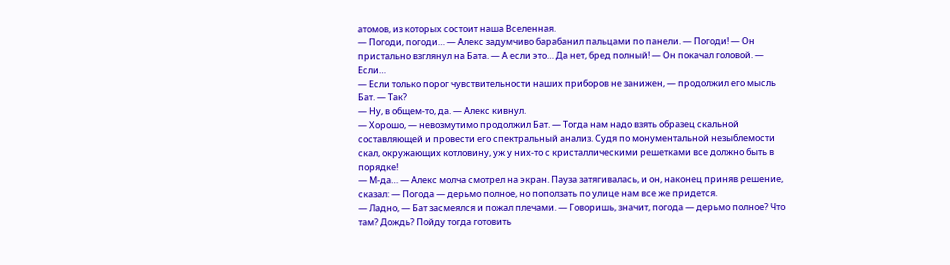атомов, из которых состоит наша Вселенная.
— Погоди, погоди… — Алекс задумчиво барабанил пальцами по панели. — Погоди! — Он пристально взглянул на Бата. — А если это… Да нет, бред полный! — Он покачал головой. — Если…
— Если только порог чувствительности наших приборов не занижен, — продолжил его мысль Бат. — Так?
— Ну, в общем-то, да. — Алекс кивнул.
— Хорошо, — невозмутимо продолжил Бат. — Тогда нам надо взять образец скальной составляющей и провести его спектральный анализ. Судя по монументальной незыблемости скал, окружающих котловину, уж у них-то с кристаллическими решетками все должно быть в порядке!
— М-да… — Алекс молча смотрел на экран. Пауза затягивалась, и он, наконец приняв решение, сказал: — Погода — дерьмо полное, но поползать по улице нам все же придется.
— Ладно, — Бат засмеялся и пожал плечами. — Говоришь, значит, погода — дерьмо полное? Что там? Дождь? Пойду тогда готовить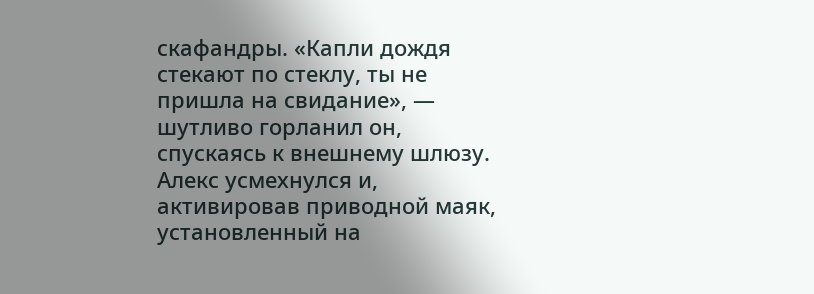скафандры. «Капли дождя стекают по стеклу, ты не пришла на свидание», — шутливо горланил он, спускаясь к внешнему шлюзу.
Алекс усмехнулся и, активировав приводной маяк, установленный на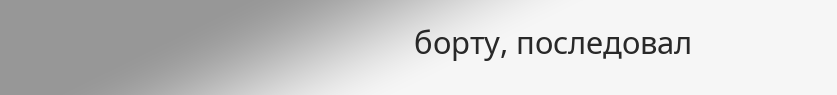борту, последовал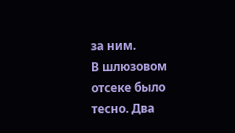за ним.
В шлюзовом отсеке было тесно. Два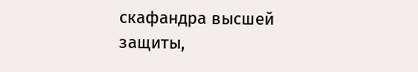скафандра высшей защиты,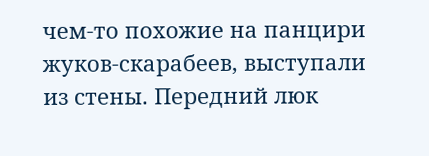чем-то похожие на панцири жуков-скарабеев, выступали из стены. Передний люк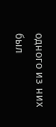одного из них был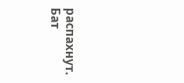распахнут. Бат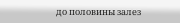до половины залез